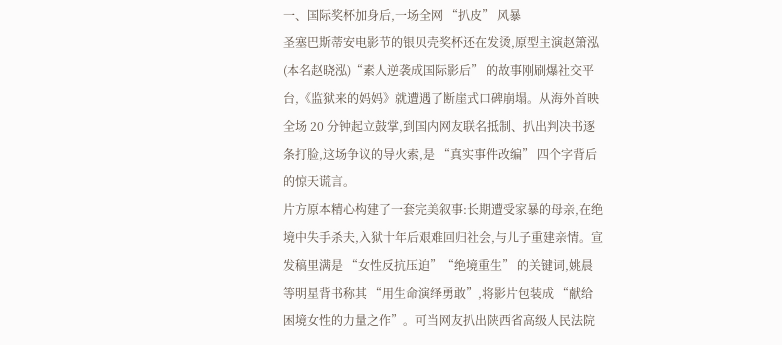一、国际奖杯加身后,一场全网 “扒皮” 风暴
圣塞巴斯蒂安电影节的银贝壳奖杯还在发烫,原型主演赵箫泓(本名赵晓泓)“素人逆袭成国际影后” 的故事刚刷爆社交平台,《监狱来的妈妈》就遭遇了断崖式口碑崩塌。从海外首映全场 20 分钟起立鼓掌,到国内网友联名抵制、扒出判决书逐条打脸,这场争议的导火索,是 “真实事件改编” 四个字背后的惊天谎言。
片方原本精心构建了一套完美叙事:长期遭受家暴的母亲,在绝境中失手杀夫,入狱十年后艰难回归社会,与儿子重建亲情。宣发稿里满是 “女性反抗压迫”“绝境重生” 的关键词,姚晨等明星背书称其 “用生命演绎勇敢”,将影片包装成 “献给困境女性的力量之作”。可当网友扒出陕西省高级人民法院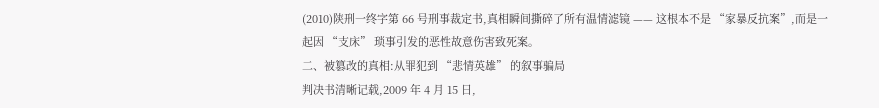(2010)陕刑一终字第 66 号刑事裁定书,真相瞬间撕碎了所有温情滤镜 —— 这根本不是 “家暴反抗案”,而是一起因 “支床” 琐事引发的恶性故意伤害致死案。
二、被篡改的真相:从罪犯到 “悲情英雄” 的叙事骗局
判决书清晰记载,2009 年 4 月 15 日,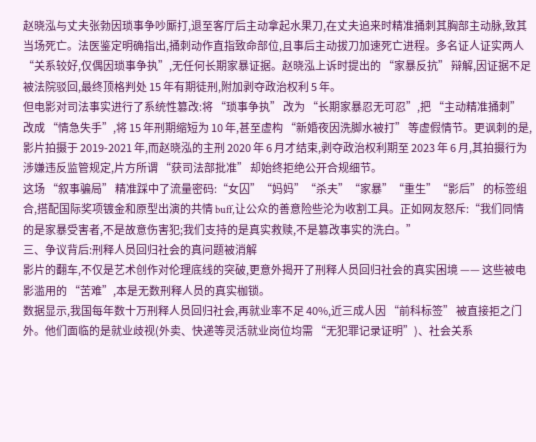赵晓泓与丈夫张勃因琐事争吵厮打,退至客厅后主动拿起水果刀,在丈夫追来时精准捅刺其胸部主动脉,致其当场死亡。法医鉴定明确指出,捅刺动作直指致命部位,且事后主动拔刀加速死亡进程。多名证人证实两人 “关系较好,仅偶因琐事争执”,无任何长期家暴证据。赵晓泓上诉时提出的 “家暴反抗” 辩解,因证据不足被法院驳回,最终顶格判处 15 年有期徒刑,附加剥夺政治权利 5 年。
但电影对司法事实进行了系统性篡改:将 “琐事争执” 改为 “长期家暴忍无可忍”,把 “主动精准捅刺” 改成 “情急失手”,将 15 年刑期缩短为 10 年,甚至虚构 “新婚夜因洗脚水被打” 等虚假情节。更讽刺的是,影片拍摄于 2019-2021 年,而赵晓泓的主刑 2020 年 6 月才结束,剥夺政治权利期至 2023 年 6 月,其拍摄行为涉嫌违反监管规定,片方所谓 “获司法部批准” 却始终拒绝公开合规细节。
这场 “叙事骗局” 精准踩中了流量密码:“女囚”“妈妈”“杀夫”“家暴”“重生”“影后” 的标签组合,搭配国际奖项镀金和原型出演的共情 buff,让公众的善意险些沦为收割工具。正如网友怒斥:“我们同情的是家暴受害者,不是故意伤害犯;我们支持的是真实救赎,不是篡改事实的洗白。”
三、争议背后:刑释人员回归社会的真问题被消解
影片的翻车,不仅是艺术创作对伦理底线的突破,更意外揭开了刑释人员回归社会的真实困境 —— 这些被电影滥用的 “苦难”,本是无数刑释人员的真实枷锁。
数据显示,我国每年数十万刑释人员回归社会,再就业率不足 40%,近三成人因 “前科标签” 被直接拒之门外。他们面临的是就业歧视(外卖、快递等灵活就业岗位均需 “无犯罪记录证明”)、社会关系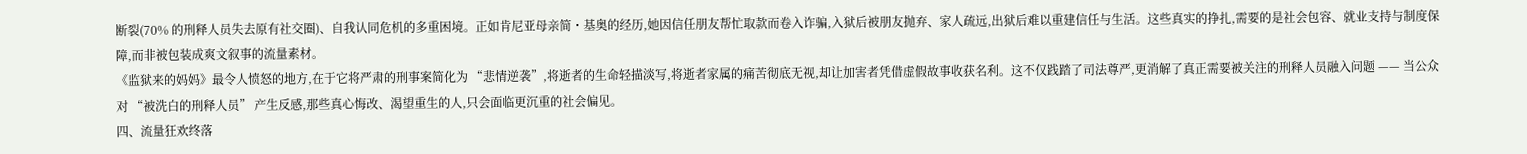断裂(70% 的刑释人员失去原有社交圈)、自我认同危机的多重困境。正如肯尼亚母亲简・基奥的经历,她因信任朋友帮忙取款而卷入诈骗,入狱后被朋友抛弃、家人疏远,出狱后难以重建信任与生活。这些真实的挣扎,需要的是社会包容、就业支持与制度保障,而非被包装成爽文叙事的流量素材。
《监狱来的妈妈》最令人愤怒的地方,在于它将严肃的刑事案简化为 “悲情逆袭”,将逝者的生命轻描淡写,将逝者家属的痛苦彻底无视,却让加害者凭借虚假故事收获名利。这不仅践踏了司法尊严,更消解了真正需要被关注的刑释人员融入问题 —— 当公众对 “被洗白的刑释人员” 产生反感,那些真心悔改、渴望重生的人,只会面临更沉重的社会偏见。
四、流量狂欢终落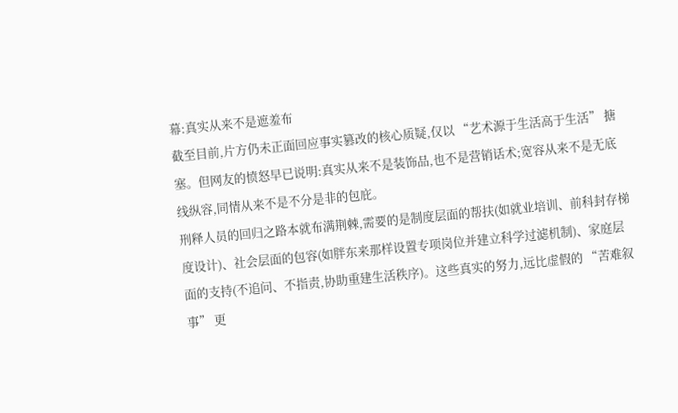幕:真实从来不是遮羞布
截至目前,片方仍未正面回应事实篡改的核心质疑,仅以 “艺术源于生活高于生活” 搪塞。但网友的愤怒早已说明:真实从来不是装饰品,也不是营销话术;宽容从来不是无底线纵容,同情从来不是不分是非的包庇。
刑释人员的回归之路本就布满荆棘,需要的是制度层面的帮扶(如就业培训、前科封存梯度设计)、社会层面的包容(如胖东来那样设置专项岗位并建立科学过滤机制)、家庭层面的支持(不追问、不指责,协助重建生活秩序)。这些真实的努力,远比虚假的 “苦难叙事” 更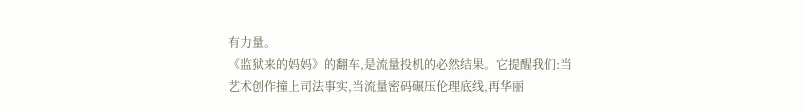有力量。
《监狱来的妈妈》的翻车,是流量投机的必然结果。它提醒我们:当艺术创作撞上司法事实,当流量密码碾压伦理底线,再华丽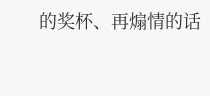的奖杯、再煽情的话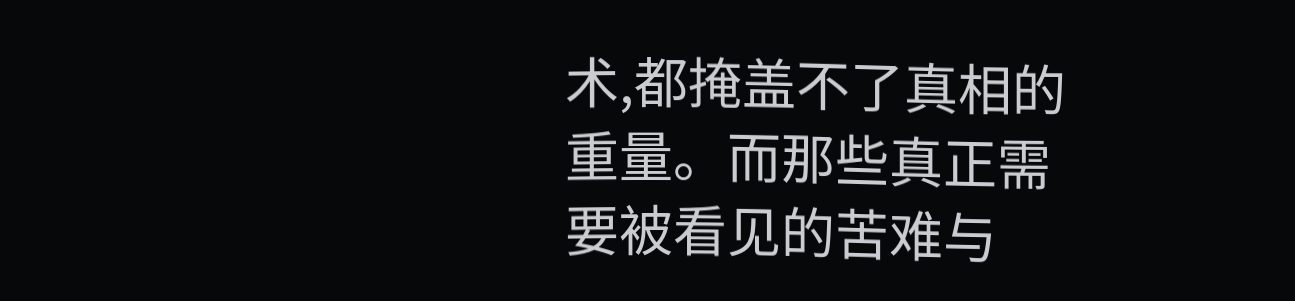术,都掩盖不了真相的重量。而那些真正需要被看见的苦难与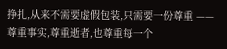挣扎,从来不需要虚假包装,只需要一份尊重 —— 尊重事实,尊重逝者,也尊重每一个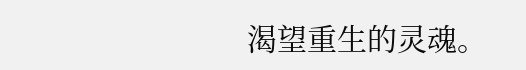渴望重生的灵魂。